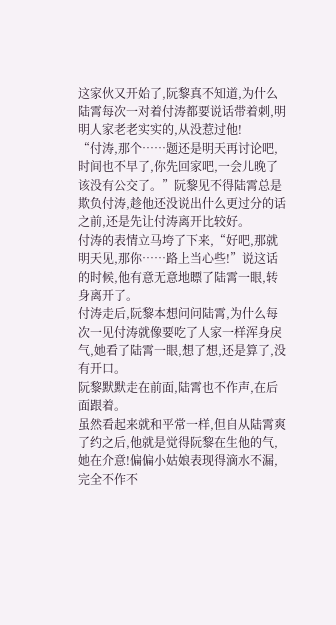这家伙又开始了,阮黎真不知道,为什么陆霄每次一对着付涛都要说话带着刺,明明人家老老实实的,从没惹过他!
“付涛,那个……题还是明天再讨论吧,时间也不早了,你先回家吧,一会儿晚了该没有公交了。”阮黎见不得陆霄总是欺负付涛,趁他还没说出什么更过分的话之前,还是先让付涛离开比较好。
付涛的表情立马垮了下来,“好吧,那就明天见,那你……路上当心些!”说这话的时候,他有意无意地瞟了陆霄一眼,转身离开了。
付涛走后,阮黎本想问问陆霄,为什么每次一见付涛就像要吃了人家一样浑身戾气,她看了陆霄一眼,想了想,还是算了,没有开口。
阮黎默默走在前面,陆霄也不作声,在后面跟着。
虽然看起来就和平常一样,但自从陆霄爽了约之后,他就是觉得阮黎在生他的气,她在介意!偏偏小姑娘表现得滴水不漏,完全不作不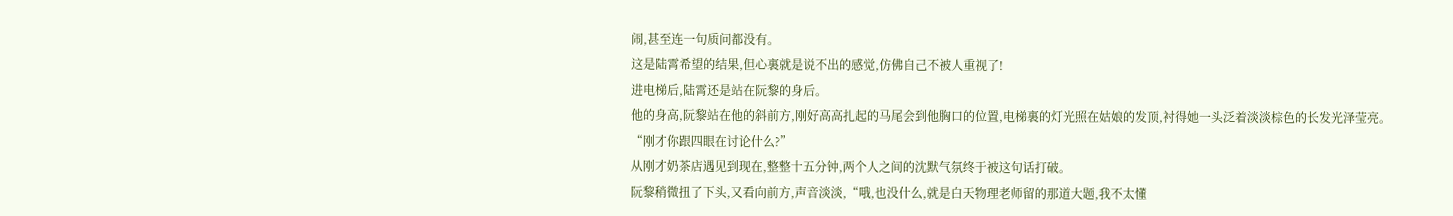闹,甚至连一句质问都没有。
这是陆霄希望的结果,但心裏就是说不出的感觉,仿佛自己不被人重视了!
进电梯后,陆霄还是站在阮黎的身后。
他的身高,阮黎站在他的斜前方,刚好高高扎起的马尾会到他胸口的位置,电梯裏的灯光照在姑娘的发顶,衬得她一头泛着淡淡棕色的长发光泽莹亮。
“刚才你跟四眼在讨论什么?”
从刚才奶茶店遇见到现在,整整十五分钟,两个人之间的沈默气氛终于被这句话打破。
阮黎稍微扭了下头,又看向前方,声音淡淡,“哦,也没什么,就是白天物理老师留的那道大题,我不太懂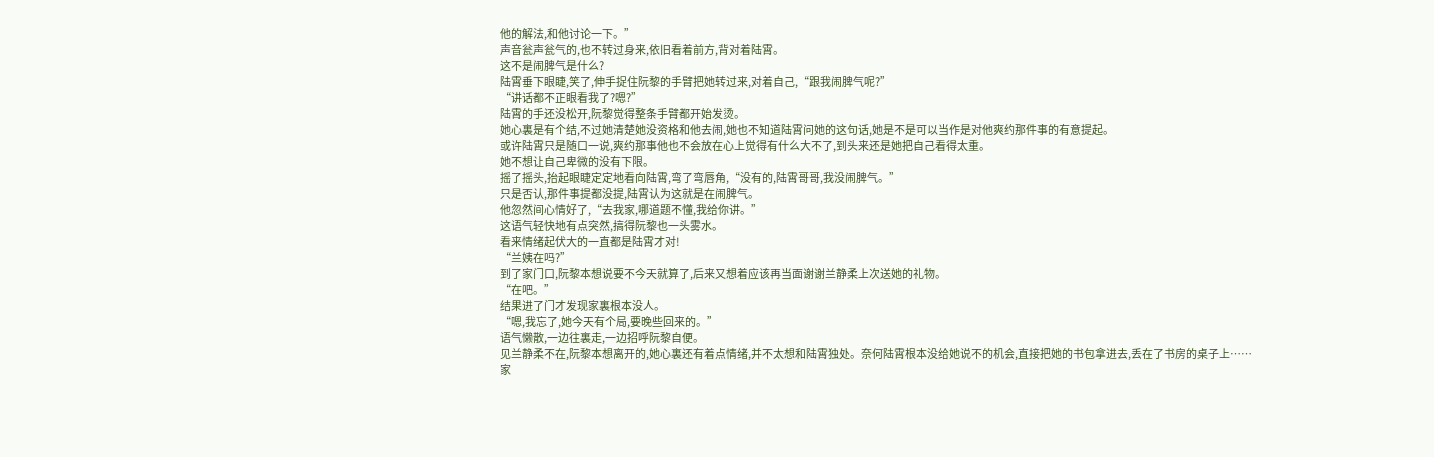他的解法,和他讨论一下。”
声音瓮声瓮气的,也不转过身来,依旧看着前方,背对着陆霄。
这不是闹脾气是什么?
陆霄垂下眼睫,笑了,伸手捉住阮黎的手臂把她转过来,对着自己,“跟我闹脾气呢?”
“讲话都不正眼看我了?嗯?”
陆霄的手还没松开,阮黎觉得整条手臂都开始发烫。
她心裏是有个结,不过她清楚她没资格和他去闹,她也不知道陆霄问她的这句话,她是不是可以当作是对他爽约那件事的有意提起。
或许陆霄只是随口一说,爽约那事他也不会放在心上觉得有什么大不了,到头来还是她把自己看得太重。
她不想让自己卑微的没有下限。
摇了摇头,抬起眼睫定定地看向陆霄,弯了弯唇角,“没有的,陆霄哥哥,我没闹脾气。”
只是否认,那件事提都没提,陆霄认为这就是在闹脾气。
他忽然间心情好了,“去我家,哪道题不懂,我给你讲。”
这语气轻快地有点突然,搞得阮黎也一头雾水。
看来情绪起伏大的一直都是陆霄才对!
“兰姨在吗?”
到了家门口,阮黎本想说要不今天就算了,后来又想着应该再当面谢谢兰静柔上次送她的礼物。
“在吧。”
结果进了门才发现家裏根本没人。
“嗯,我忘了,她今天有个局,要晚些回来的。”
语气懒散,一边往裏走,一边招呼阮黎自便。
见兰静柔不在,阮黎本想离开的,她心裏还有着点情绪,并不太想和陆霄独处。奈何陆霄根本没给她说不的机会,直接把她的书包拿进去,丢在了书房的桌子上……
家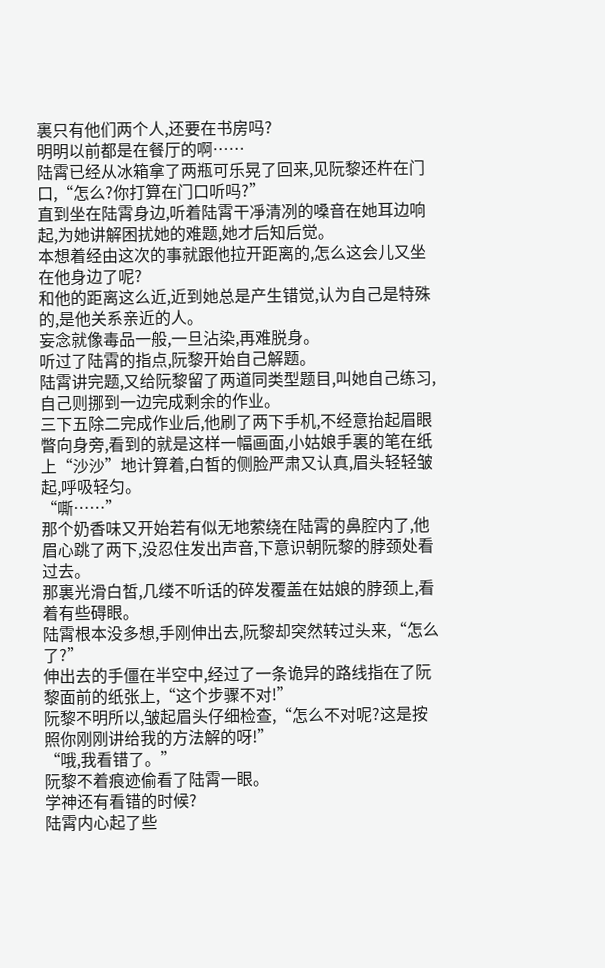裏只有他们两个人,还要在书房吗?
明明以前都是在餐厅的啊……
陆霄已经从冰箱拿了两瓶可乐晃了回来,见阮黎还杵在门口,“怎么?你打算在门口听吗?”
直到坐在陆霄身边,听着陆霄干凈清冽的嗓音在她耳边响起,为她讲解困扰她的难题,她才后知后觉。
本想着经由这次的事就跟他拉开距离的,怎么这会儿又坐在他身边了呢?
和他的距离这么近,近到她总是产生错觉,认为自己是特殊的,是他关系亲近的人。
妄念就像毒品一般,一旦沾染,再难脱身。
听过了陆霄的指点,阮黎开始自己解题。
陆霄讲完题,又给阮黎留了两道同类型题目,叫她自己练习,自己则挪到一边完成剩余的作业。
三下五除二完成作业后,他刷了两下手机,不经意抬起眉眼瞥向身旁,看到的就是这样一幅画面,小姑娘手裏的笔在纸上“沙沙”地计算着,白皙的侧脸严肃又认真,眉头轻轻皱起,呼吸轻匀。
“嘶……”
那个奶香味又开始若有似无地萦绕在陆霄的鼻腔内了,他眉心跳了两下,没忍住发出声音,下意识朝阮黎的脖颈处看过去。
那裏光滑白皙,几缕不听话的碎发覆盖在姑娘的脖颈上,看着有些碍眼。
陆霄根本没多想,手刚伸出去,阮黎却突然转过头来,“怎么了?”
伸出去的手僵在半空中,经过了一条诡异的路线指在了阮黎面前的纸张上,“这个步骤不对!”
阮黎不明所以,皱起眉头仔细检查,“怎么不对呢?这是按照你刚刚讲给我的方法解的呀!”
“哦,我看错了。”
阮黎不着痕迹偷看了陆霄一眼。
学神还有看错的时候?
陆霄内心起了些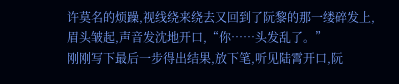许莫名的烦躁,视线绕来绕去又回到了阮黎的那一缕碎发上,眉头皱起,声音发沈地开口,“你……头发乱了。”
刚刚写下最后一步得出结果,放下笔,听见陆霄开口,阮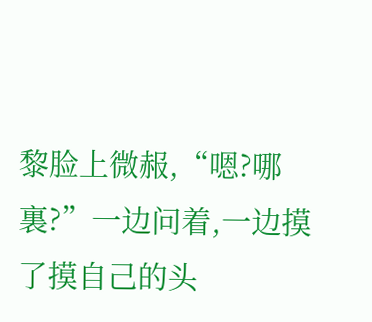黎脸上微赧,“嗯?哪裏?”一边问着,一边摸了摸自己的头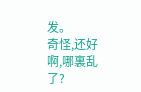发。
奇怪,还好啊,哪裏乱了?